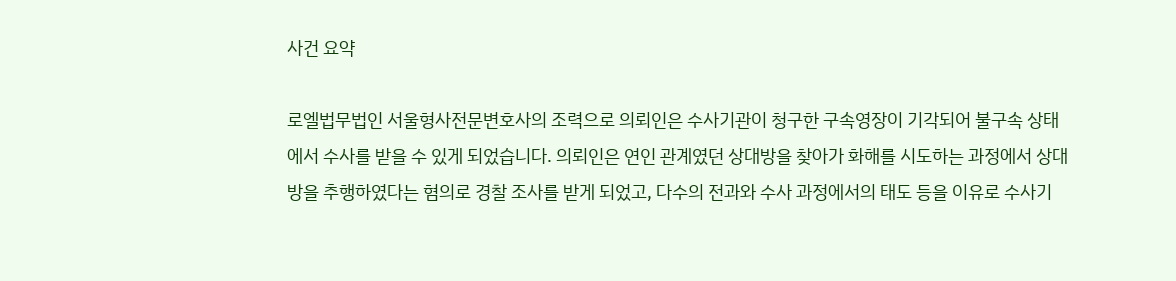사건 요약

로엘법무법인 서울형사전문변호사의 조력으로 의뢰인은 수사기관이 청구한 구속영장이 기각되어 불구속 상태에서 수사를 받을 수 있게 되었습니다. 의뢰인은 연인 관계였던 상대방을 찾아가 화해를 시도하는 과정에서 상대방을 추행하였다는 혐의로 경찰 조사를 받게 되었고, 다수의 전과와 수사 과정에서의 태도 등을 이유로 수사기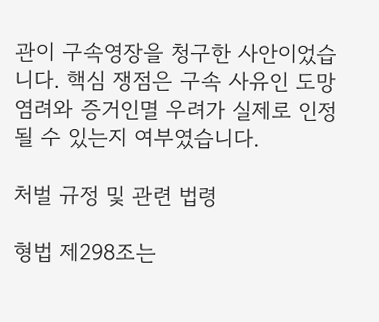관이 구속영장을 청구한 사안이었습니다. 핵심 쟁점은 구속 사유인 도망 염려와 증거인멸 우려가 실제로 인정될 수 있는지 여부였습니다.

처벌 규정 및 관련 법령

형법 제298조는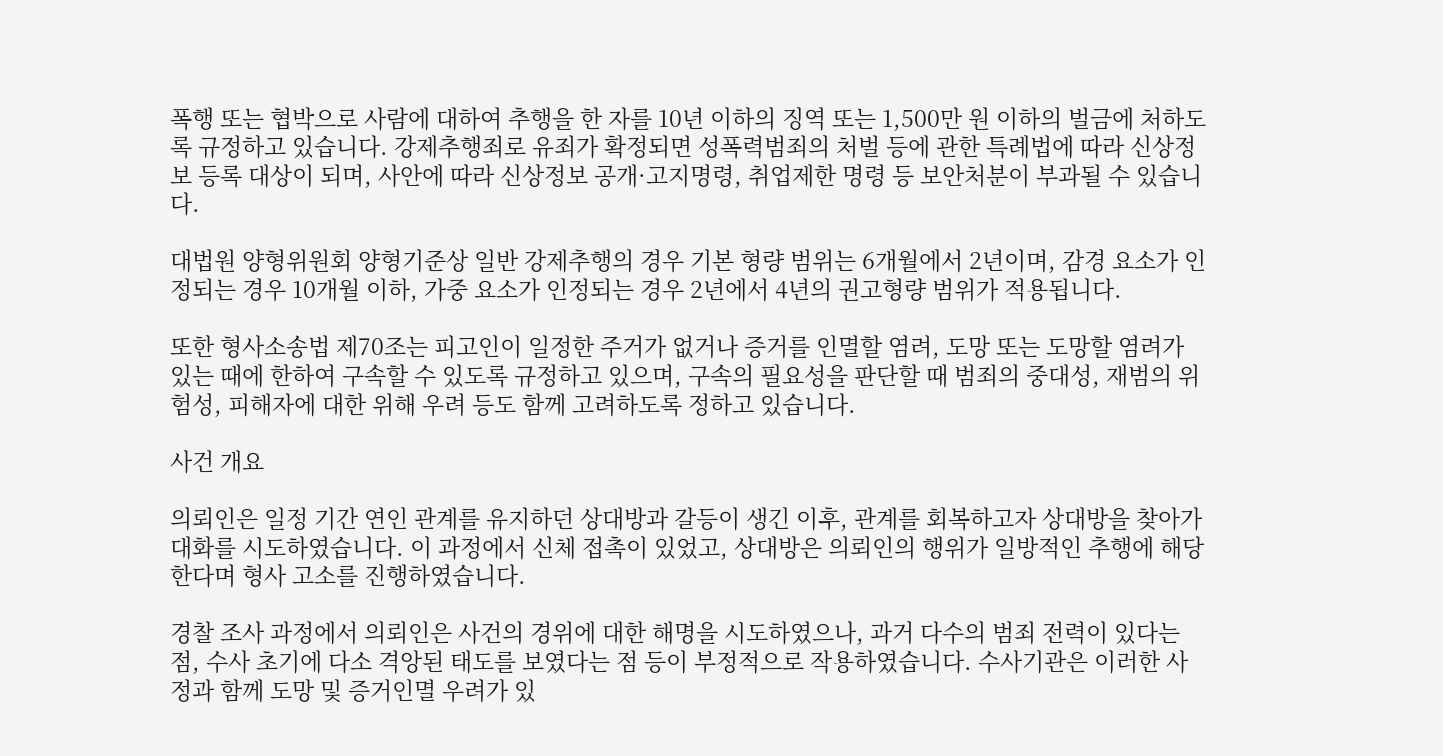폭행 또는 협박으로 사람에 대하여 추행을 한 자를 10년 이하의 징역 또는 1,500만 원 이하의 벌금에 처하도록 규정하고 있습니다. 강제추행죄로 유죄가 확정되면 성폭력범죄의 처벌 등에 관한 특례법에 따라 신상정보 등록 대상이 되며, 사안에 따라 신상정보 공개·고지명령, 취업제한 명령 등 보안처분이 부과될 수 있습니다.

대법원 양형위원회 양형기준상 일반 강제추행의 경우 기본 형량 범위는 6개월에서 2년이며, 감경 요소가 인정되는 경우 10개월 이하, 가중 요소가 인정되는 경우 2년에서 4년의 권고형량 범위가 적용됩니다.

또한 형사소송법 제70조는 피고인이 일정한 주거가 없거나 증거를 인멸할 염려, 도망 또는 도망할 염려가 있는 때에 한하여 구속할 수 있도록 규정하고 있으며, 구속의 필요성을 판단할 때 범죄의 중대성, 재범의 위험성, 피해자에 대한 위해 우려 등도 함께 고려하도록 정하고 있습니다.

사건 개요

의뢰인은 일정 기간 연인 관계를 유지하던 상대방과 갈등이 생긴 이후, 관계를 회복하고자 상대방을 찾아가 대화를 시도하였습니다. 이 과정에서 신체 접촉이 있었고, 상대방은 의뢰인의 행위가 일방적인 추행에 해당한다며 형사 고소를 진행하였습니다.

경찰 조사 과정에서 의뢰인은 사건의 경위에 대한 해명을 시도하였으나, 과거 다수의 범죄 전력이 있다는 점, 수사 초기에 다소 격앙된 태도를 보였다는 점 등이 부정적으로 작용하였습니다. 수사기관은 이러한 사정과 함께 도망 및 증거인멸 우려가 있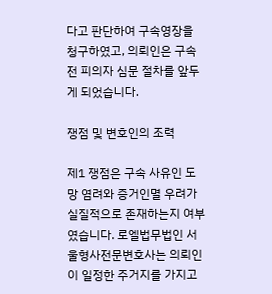다고 판단하여 구속영장을 청구하였고, 의뢰인은 구속 전 피의자 심문 절차를 앞두게 되었습니다.

쟁점 및 변호인의 조력

제1 쟁점은 구속 사유인 도망 염려와 증거인멸 우려가 실질적으로 존재하는지 여부였습니다. 로엘법무법인 서울형사전문변호사는 의뢰인이 일정한 주거지를 가지고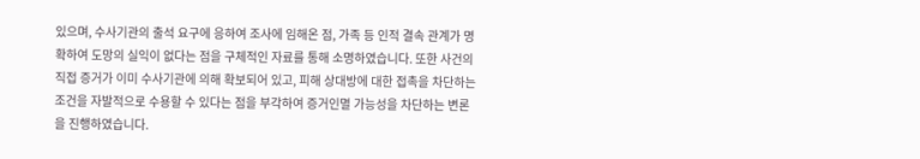있으며, 수사기관의 출석 요구에 응하여 조사에 임해온 점, 가족 등 인적 결속 관계가 명확하여 도망의 실익이 없다는 점을 구체적인 자료를 통해 소명하였습니다. 또한 사건의 직접 증거가 이미 수사기관에 의해 확보되어 있고, 피해 상대방에 대한 접촉을 차단하는 조건을 자발적으로 수용할 수 있다는 점을 부각하여 증거인멸 가능성을 차단하는 변론을 진행하였습니다.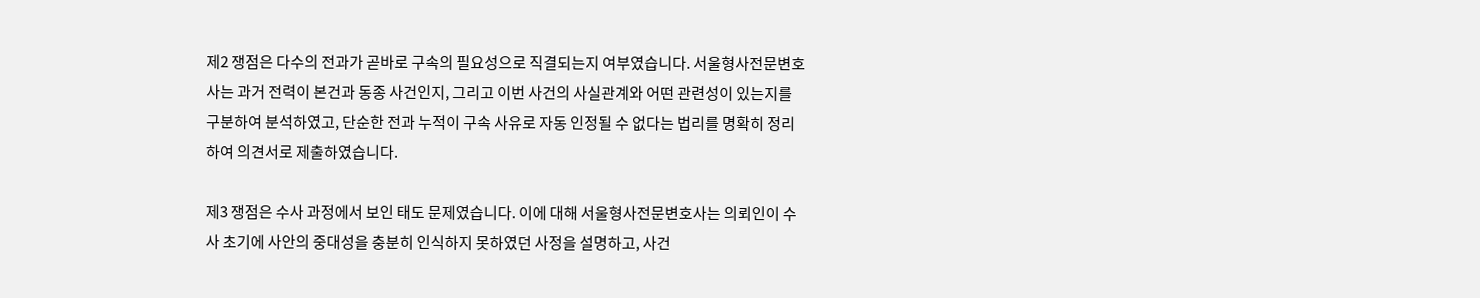제2 쟁점은 다수의 전과가 곧바로 구속의 필요성으로 직결되는지 여부였습니다. 서울형사전문변호사는 과거 전력이 본건과 동종 사건인지, 그리고 이번 사건의 사실관계와 어떤 관련성이 있는지를 구분하여 분석하였고, 단순한 전과 누적이 구속 사유로 자동 인정될 수 없다는 법리를 명확히 정리하여 의견서로 제출하였습니다.

제3 쟁점은 수사 과정에서 보인 태도 문제였습니다. 이에 대해 서울형사전문변호사는 의뢰인이 수사 초기에 사안의 중대성을 충분히 인식하지 못하였던 사정을 설명하고, 사건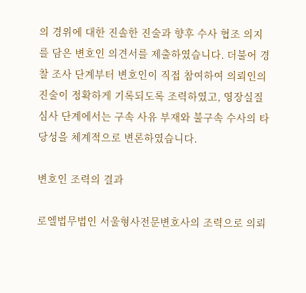의 경위에 대한 진솔한 진술과 향후 수사 협조 의지를 담은 변호인 의견서를 제출하였습니다. 더불어 경찰 조사 단계부터 변호인이 직접 참여하여 의뢰인의 진술이 정확하게 기록되도록 조력하였고, 영장실질심사 단계에서는 구속 사유 부재와 불구속 수사의 타당성을 체계적으로 변론하였습니다.

변호인 조력의 결과

로엘법무법인 서울형사전문변호사의 조력으로 의뢰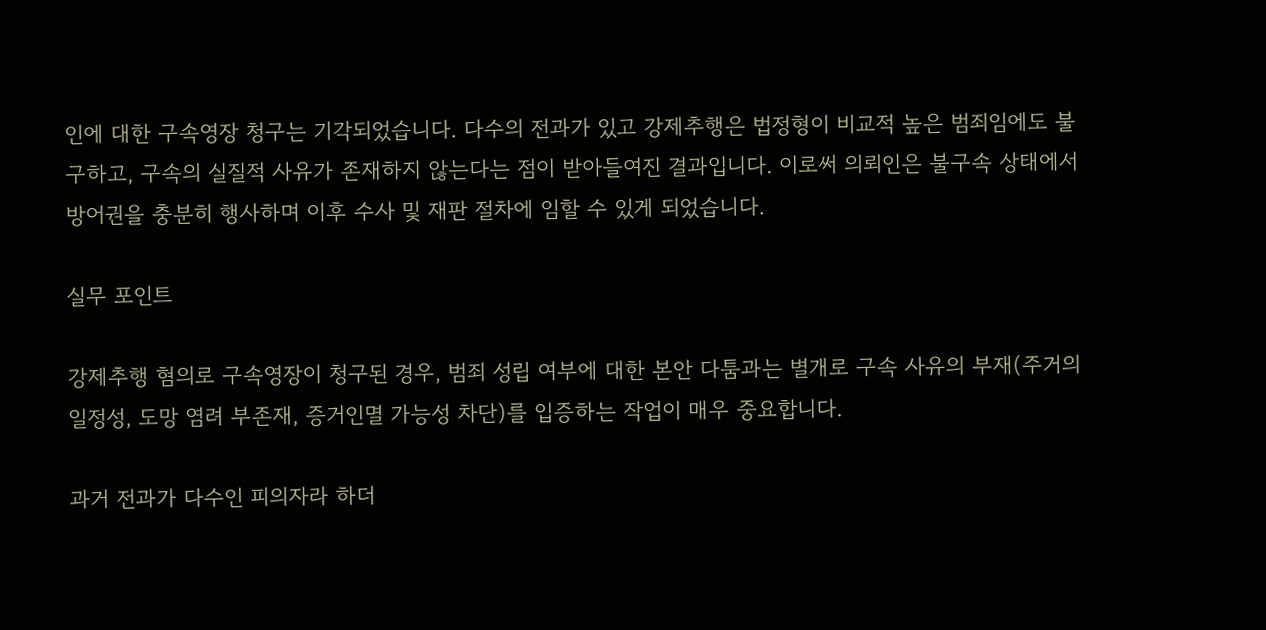인에 대한 구속영장 청구는 기각되었습니다. 다수의 전과가 있고 강제추행은 법정형이 비교적 높은 범죄임에도 불구하고, 구속의 실질적 사유가 존재하지 않는다는 점이 받아들여진 결과입니다. 이로써 의뢰인은 불구속 상태에서 방어권을 충분히 행사하며 이후 수사 및 재판 절차에 임할 수 있게 되었습니다.

실무 포인트

강제추행 혐의로 구속영장이 청구된 경우, 범죄 성립 여부에 대한 본안 다툼과는 별개로 구속 사유의 부재(주거의 일정성, 도망 염려 부존재, 증거인멸 가능성 차단)를 입증하는 작업이 매우 중요합니다.

과거 전과가 다수인 피의자라 하더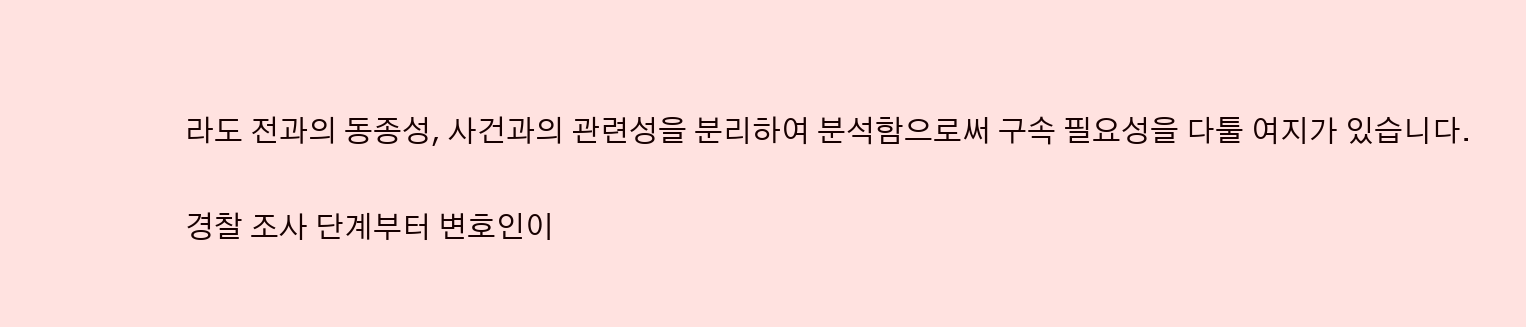라도 전과의 동종성, 사건과의 관련성을 분리하여 분석함으로써 구속 필요성을 다툴 여지가 있습니다.

경찰 조사 단계부터 변호인이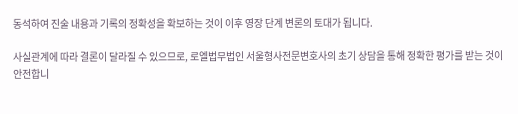동석하여 진술 내용과 기록의 정확성을 확보하는 것이 이후 영장 단계 변론의 토대가 됩니다.

사실관계에 따라 결론이 달라질 수 있으므로, 로엘법무법인 서울형사전문변호사의 초기 상담을 통해 정확한 평가를 받는 것이 안전합니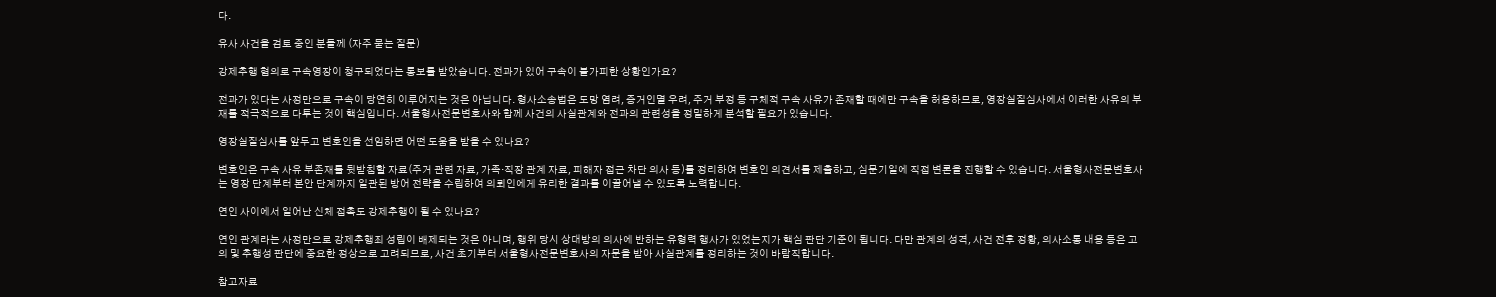다.

유사 사건을 검토 중인 분들께 (자주 묻는 질문)

강제추행 혐의로 구속영장이 청구되었다는 통보를 받았습니다. 전과가 있어 구속이 불가피한 상황인가요?

전과가 있다는 사정만으로 구속이 당연히 이루어지는 것은 아닙니다. 형사소송법은 도망 염려, 증거인멸 우려, 주거 부정 등 구체적 구속 사유가 존재할 때에만 구속을 허용하므로, 영장실질심사에서 이러한 사유의 부재를 적극적으로 다투는 것이 핵심입니다. 서울형사전문변호사와 함께 사건의 사실관계와 전과의 관련성을 정밀하게 분석할 필요가 있습니다.

영장실질심사를 앞두고 변호인을 선임하면 어떤 도움을 받을 수 있나요?

변호인은 구속 사유 부존재를 뒷받침할 자료(주거 관련 자료, 가족·직장 관계 자료, 피해자 접근 차단 의사 등)를 정리하여 변호인 의견서를 제출하고, 심문기일에 직접 변론을 진행할 수 있습니다. 서울형사전문변호사는 영장 단계부터 본안 단계까지 일관된 방어 전략을 수립하여 의뢰인에게 유리한 결과를 이끌어낼 수 있도록 노력합니다.

연인 사이에서 일어난 신체 접촉도 강제추행이 될 수 있나요?

연인 관계라는 사정만으로 강제추행죄 성립이 배제되는 것은 아니며, 행위 당시 상대방의 의사에 반하는 유형력 행사가 있었는지가 핵심 판단 기준이 됩니다. 다만 관계의 성격, 사건 전후 정황, 의사소통 내용 등은 고의 및 추행성 판단에 중요한 정상으로 고려되므로, 사건 초기부터 서울형사전문변호사의 자문을 받아 사실관계를 정리하는 것이 바람직합니다.

참고자료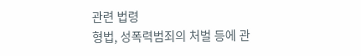관련 법령
형법, 성폭력범죄의 처벌 등에 관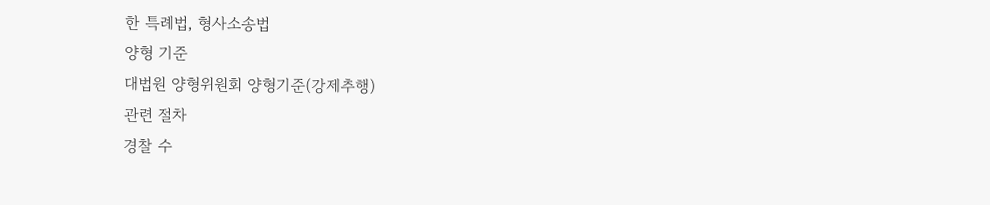한 특례법, 형사소송법
양형 기준
대법원 양형위원회 양형기준(강제추행)
관련 절차
경찰 수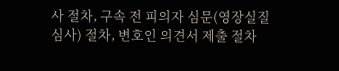사 절차, 구속 전 피의자 심문(영장실질심사) 절차, 변호인 의견서 제출 절차